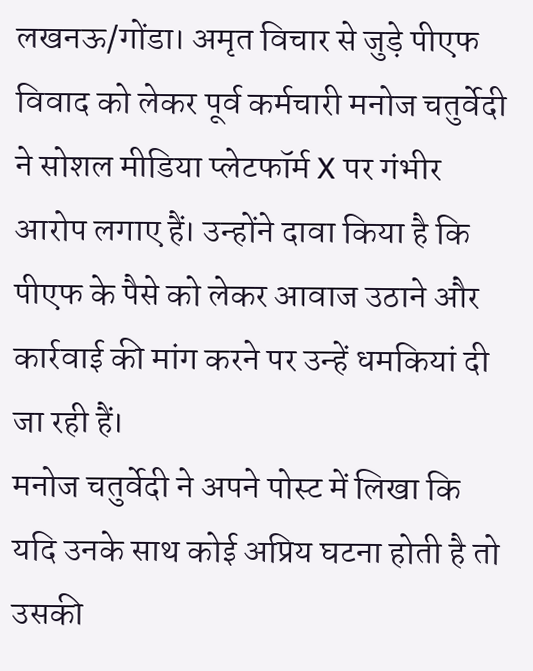लखनऊ/गोंडा। अमृत विचार से जुड़े पीएफ विवाद को लेकर पूर्व कर्मचारी मनोज चतुर्वेदी ने सोशल मीडिया प्लेटफॉर्म X पर गंभीर आरोप लगाए हैं। उन्होंने दावा किया है कि पीएफ के पैसे को लेकर आवाज उठाने और कार्रवाई की मांग करने पर उन्हें धमकियां दी जा रही हैं।
मनोज चतुर्वेदी ने अपने पोस्ट में लिखा कि यदि उनके साथ कोई अप्रिय घटना होती है तो उसकी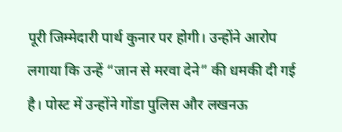पूरी जिम्मेदारी पार्थ कुनार पर होगी। उन्होंने आरोप लगाया कि उन्हें “जान से मरवा देने” की धमकी दी गई है। पोस्ट में उन्होंने गोंडा पुलिस और लखनऊ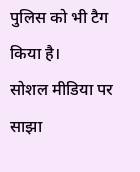पुलिस को भी टैग किया है।
सोशल मीडिया पर साझा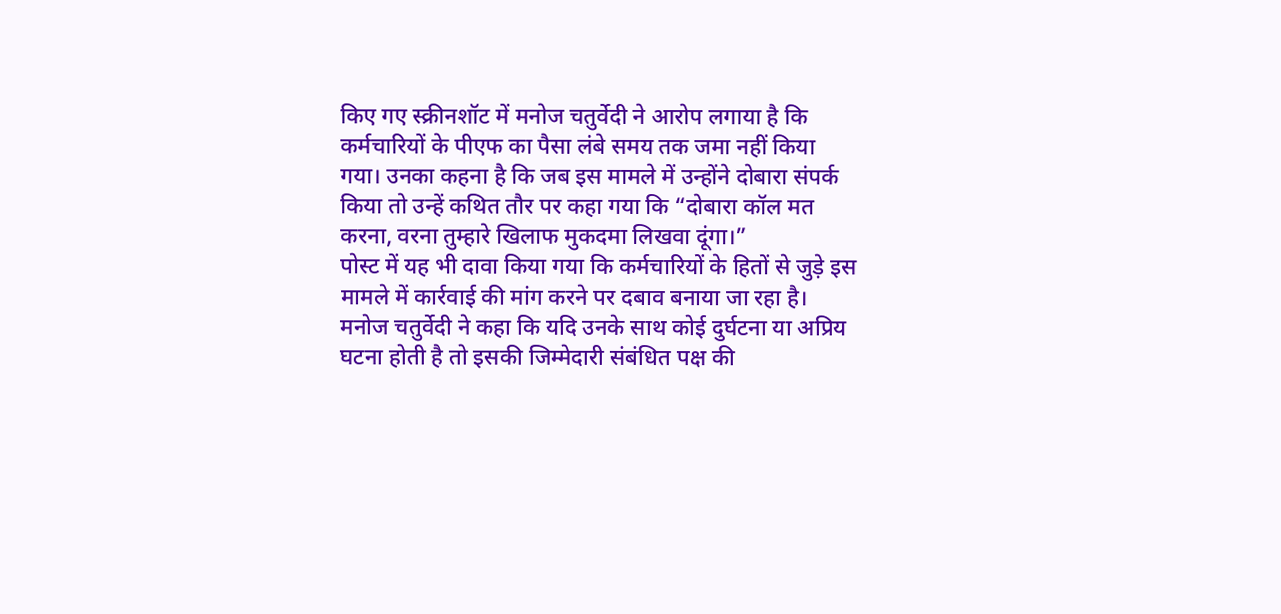किए गए स्क्रीनशॉट में मनोज चतुर्वेदी ने आरोप लगाया है कि कर्मचारियों के पीएफ का पैसा लंबे समय तक जमा नहीं किया गया। उनका कहना है कि जब इस मामले में उन्होंने दोबारा संपर्क किया तो उन्हें कथित तौर पर कहा गया कि “दोबारा कॉल मत करना, वरना तुम्हारे खिलाफ मुकदमा लिखवा दूंगा।”
पोस्ट में यह भी दावा किया गया कि कर्मचारियों के हितों से जुड़े इस मामले में कार्रवाई की मांग करने पर दबाव बनाया जा रहा है। मनोज चतुर्वेदी ने कहा कि यदि उनके साथ कोई दुर्घटना या अप्रिय घटना होती है तो इसकी जिम्मेदारी संबंधित पक्ष की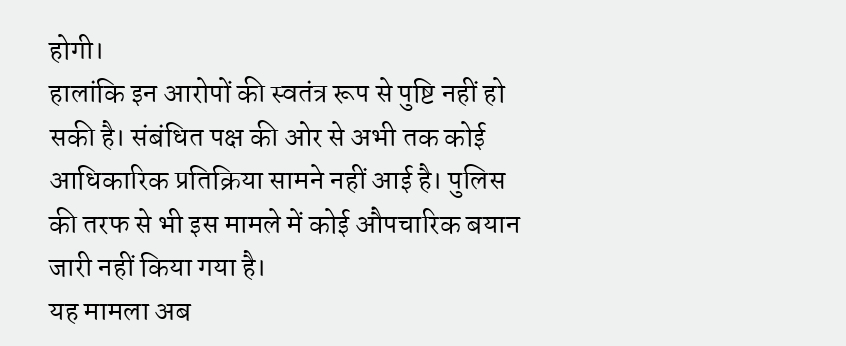होगी।
हालांकि इन आरोपों की स्वतंत्र रूप से पुष्टि नहीं हो सकी है। संबंधित पक्ष की ओर से अभी तक कोई आधिकारिक प्रतिक्रिया सामने नहीं आई है। पुलिस की तरफ से भी इस मामले में कोई औपचारिक बयान जारी नहीं किया गया है।
यह मामला अब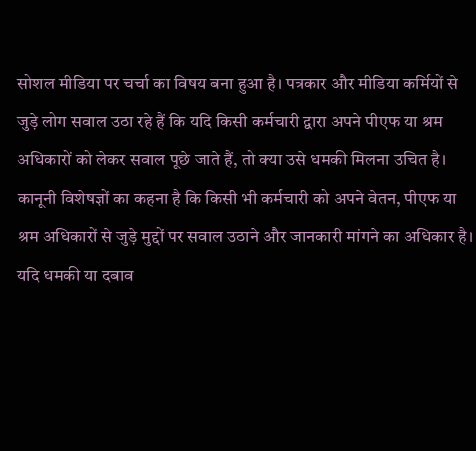सोशल मीडिया पर चर्चा का विषय बना हुआ है। पत्रकार और मीडिया कर्मियों से जुड़े लोग सवाल उठा रहे हैं कि यदि किसी कर्मचारी द्वारा अपने पीएफ या श्रम अधिकारों को लेकर सवाल पूछे जाते हैं, तो क्या उसे धमकी मिलना उचित है।
कानूनी विशेषज्ञों का कहना है कि किसी भी कर्मचारी को अपने वेतन, पीएफ या श्रम अधिकारों से जुड़े मुद्दों पर सवाल उठाने और जानकारी मांगने का अधिकार है। यदि धमकी या दबाव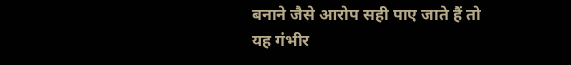बनाने जैसे आरोप सही पाए जाते हैं तो यह गंभीर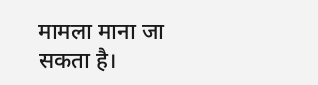मामला माना जा सकता है।